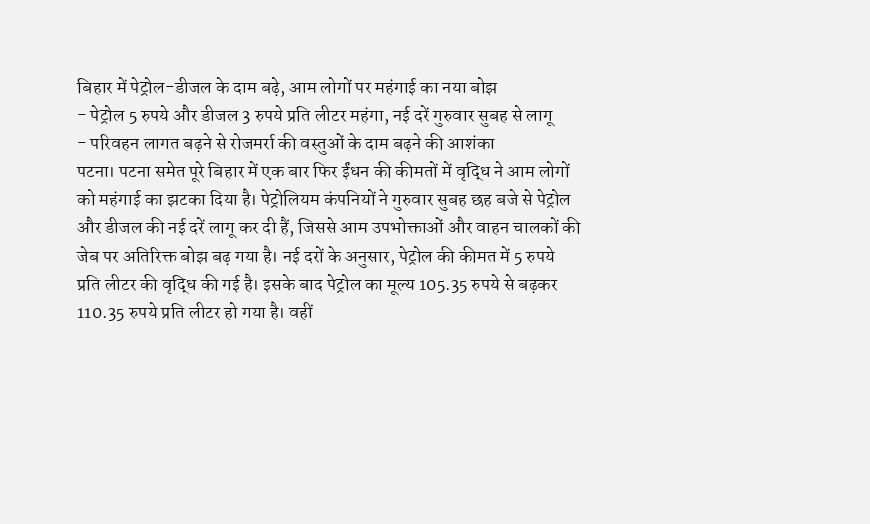बिहार में पेट्रोल-डीजल के दाम बढ़े, आम लोगों पर महंगाई का नया बोझ
- पेट्रोल 5 रुपये और डीजल 3 रुपये प्रति लीटर महंगा, नई दरें गुरुवार सुबह से लागू
- परिवहन लागत बढ़ने से रोजमर्रा की वस्तुओं के दाम बढ़ने की आशंका
पटना। पटना समेत पूरे बिहार में एक बार फिर ईंधन की कीमतों में वृद्धि ने आम लोगों को महंगाई का झटका दिया है। पेट्रोलियम कंपनियों ने गुरुवार सुबह छह बजे से पेट्रोल और डीजल की नई दरें लागू कर दी हैं, जिससे आम उपभोक्ताओं और वाहन चालकों की जेब पर अतिरिक्त बोझ बढ़ गया है। नई दरों के अनुसार, पेट्रोल की कीमत में 5 रुपये प्रति लीटर की वृद्धि की गई है। इसके बाद पेट्रोल का मूल्य 105.35 रुपये से बढ़कर 110.35 रुपये प्रति लीटर हो गया है। वहीं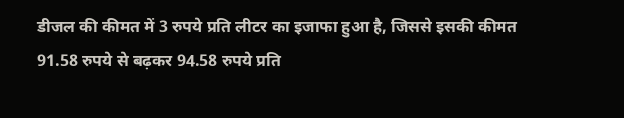डीजल की कीमत में 3 रुपये प्रति लीटर का इजाफा हुआ है, जिससे इसकी कीमत 91.58 रुपये से बढ़कर 94.58 रुपये प्रति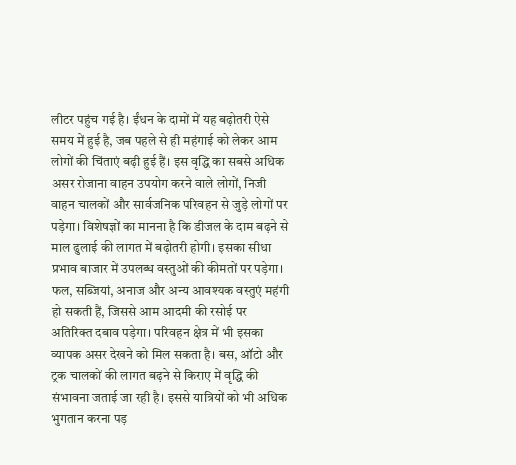लीटर पहुंच गई है। ईंधन के दामों में यह बढ़ोतरी ऐसे समय में हुई है, जब पहले से ही महंगाई को लेकर आम लोगों की चिंताएं बढ़ी हुई हैं। इस वृद्धि का सबसे अधिक असर रोजाना वाहन उपयोग करने वाले लोगों, निजी वाहन चालकों और सार्वजनिक परिवहन से जुड़े लोगों पर पड़ेगा। विशेषज्ञों का मानना है कि डीजल के दाम बढ़ने से माल ढुलाई की लागत में बढ़ोतरी होगी। इसका सीधा प्रभाव बाजार में उपलब्ध वस्तुओं की कीमतों पर पड़ेगा। फल, सब्जियां, अनाज और अन्य आवश्यक वस्तुएं महंगी हो सकती हैं, जिससे आम आदमी की रसोई पर अतिरिक्त दबाव पड़ेगा। परिवहन क्षेत्र में भी इसका व्यापक असर देखने को मिल सकता है। बस, ऑटो और ट्रक चालकों की लागत बढ़ने से किराए में वृद्धि की संभावना जताई जा रही है। इससे यात्रियों को भी अधिक भुगतान करना पड़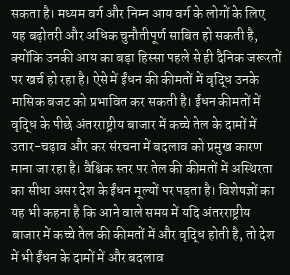सकता है। मध्यम वर्ग और निम्न आय वर्ग के लोगों के लिए यह बढ़ोतरी और अधिक चुनौतीपूर्ण साबित हो सकती है, क्योंकि उनकी आय का बड़ा हिस्सा पहले से ही दैनिक जरूरतों पर खर्च हो रहा है। ऐसे में ईंधन की कीमतों में वृद्धि उनके मासिक बजट को प्रभावित कर सकती है। ईंधन कीमतों में वृद्धि के पीछे अंतरराष्ट्रीय बाजार में कच्चे तेल के दामों में उतार-चढ़ाव और कर संरचना में बदलाव को प्रमुख कारण माना जा रहा है। वैश्विक स्तर पर तेल की कीमतों में अस्थिरता का सीधा असर देश के ईंधन मूल्यों पर पड़ता है। विशेषज्ञों का यह भी कहना है कि आने वाले समय में यदि अंतरराष्ट्रीय बाजार में कच्चे तेल की कीमतों में और वृद्धि होती है, तो देश में भी ईंधन के दामों में और बदलाव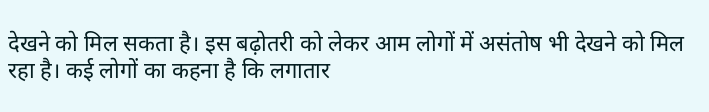देखने को मिल सकता है। इस बढ़ोतरी को लेकर आम लोगों में असंतोष भी देखने को मिल रहा है। कई लोगों का कहना है कि लगातार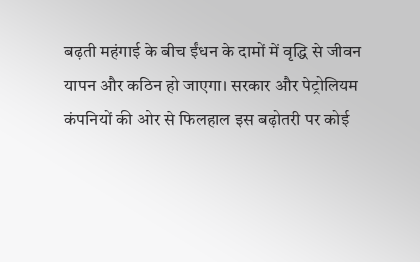बढ़ती महंगाई के बीच ईंधन के दामों में वृद्धि से जीवन यापन और कठिन हो जाएगा। सरकार और पेट्रोलियम कंपनियों की ओर से फिलहाल इस बढ़ोतरी पर कोई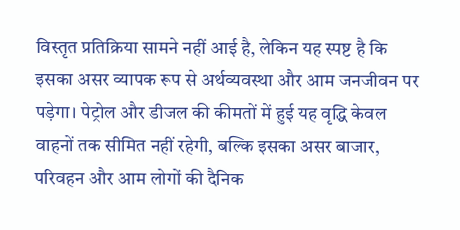विस्तृत प्रतिक्रिया सामने नहीं आई है, लेकिन यह स्पष्ट है कि इसका असर व्यापक रूप से अर्थव्यवस्था और आम जनजीवन पर पड़ेगा। पेट्रोल और डीजल की कीमतों में हुई यह वृद्धि केवल वाहनों तक सीमित नहीं रहेगी, बल्कि इसका असर बाजार, परिवहन और आम लोगों की दैनिक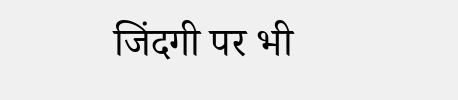जिंदगी पर भी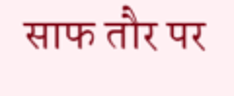साफ तौर पर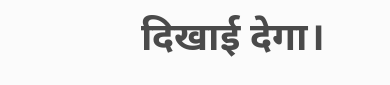दिखाई देगा।